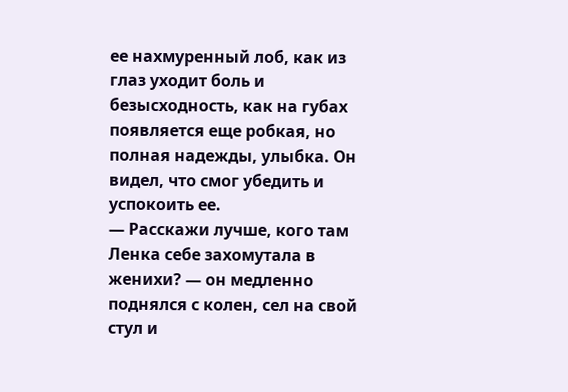ее нахмуренный лоб, как из глаз уходит боль и безысходность, как на губах появляется еще робкая, но полная надежды, улыбка. Он видел, что смог убедить и успокоить ее.
— Расскажи лучше, кого там Ленка себе захомутала в женихи? — он медленно поднялся с колен, сел на свой стул и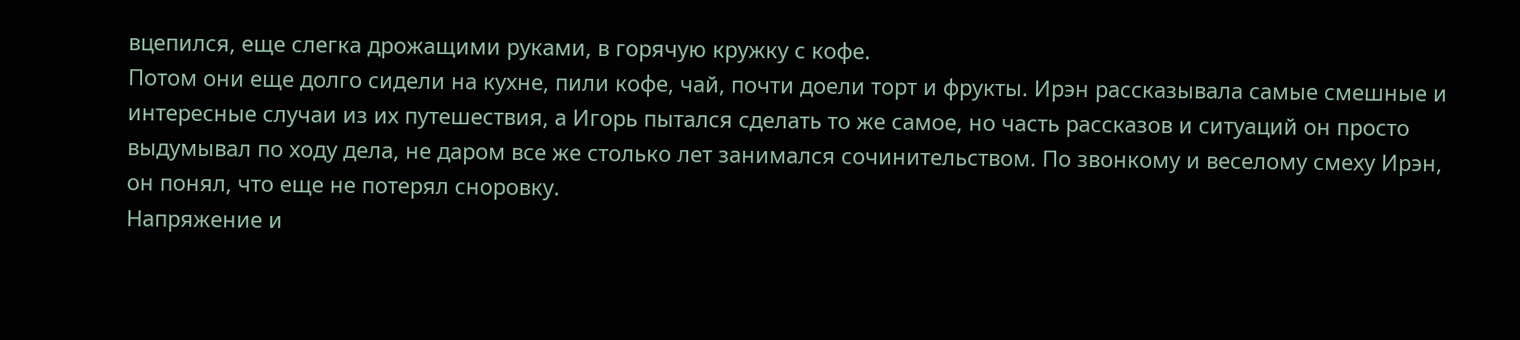вцепился, еще слегка дрожащими руками, в горячую кружку с кофе.
Потом они еще долго сидели на кухне, пили кофе, чай, почти доели торт и фрукты. Ирэн рассказывала самые смешные и интересные случаи из их путешествия, а Игорь пытался сделать то же самое, но часть рассказов и ситуаций он просто выдумывал по ходу дела, не даром все же столько лет занимался сочинительством. По звонкому и веселому смеху Ирэн, он понял, что еще не потерял сноровку.
Напряжение и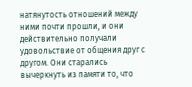натянутость отношений между ними почти прошли, и они действительно получали удовольствие от общения друг с другом. Они старались вычеркнуть из памяти то, что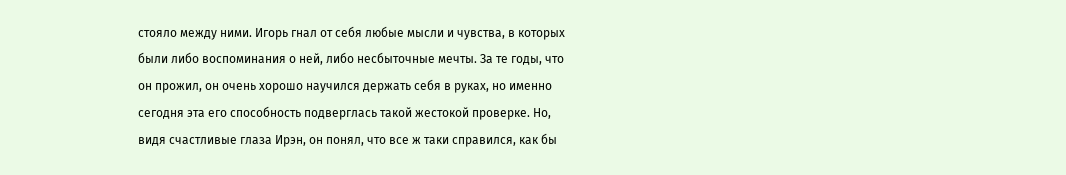стояло между ними. Игорь гнал от себя любые мысли и чувства, в которых были либо воспоминания о ней, либо несбыточные мечты. За те годы, что он прожил, он очень хорошо научился держать себя в руках, но именно сегодня эта его способность подверглась такой жестокой проверке. Но, видя счастливые глаза Ирэн, он понял, что все ж таки справился, как бы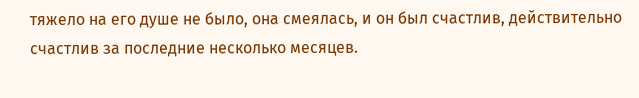тяжело на его душе не было, она смеялась, и он был счастлив, действительно счастлив за последние несколько месяцев.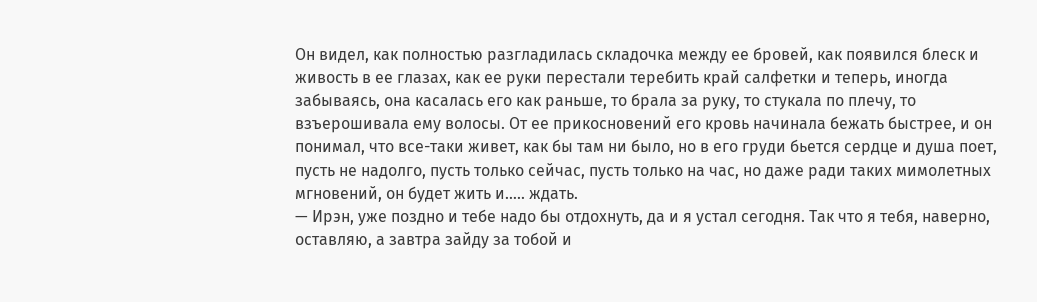Он видел, как полностью разгладилась складочка между ее бровей, как появился блеск и живость в ее глазах, как ее руки перестали теребить край салфетки и теперь, иногда забываясь, она касалась его как раньше, то брала за руку, то стукала по плечу, то взъерошивала ему волосы. От ее прикосновений его кровь начинала бежать быстрее, и он понимал, что все-таки живет, как бы там ни было, но в его груди бьется сердце и душа поет, пусть не надолго, пусть только сейчас, пусть только на час, но даже ради таких мимолетных мгновений, он будет жить и….. ждать.
— Ирэн, уже поздно и тебе надо бы отдохнуть, да и я устал сегодня. Так что я тебя, наверно, оставляю, а завтра зайду за тобой и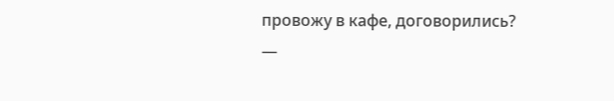провожу в кафе, договорились?
—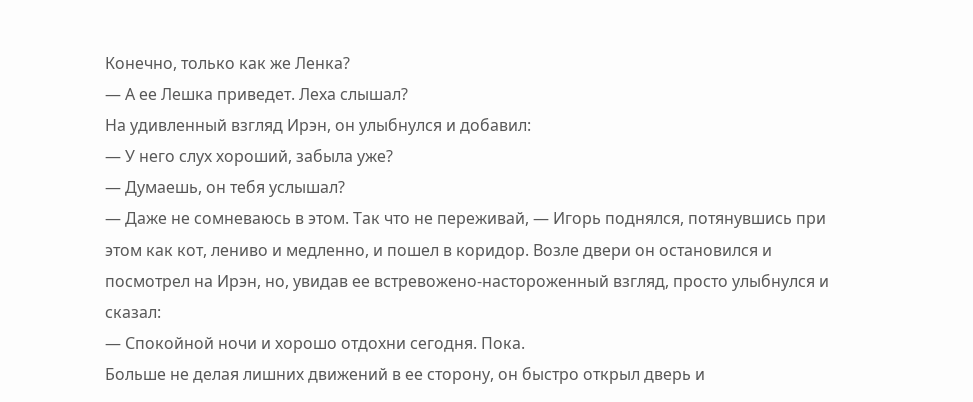Конечно, только как же Ленка?
— А ее Лешка приведет. Леха слышал?
На удивленный взгляд Ирэн, он улыбнулся и добавил:
— У него слух хороший, забыла уже?
— Думаешь, он тебя услышал?
— Даже не сомневаюсь в этом. Так что не переживай, — Игорь поднялся, потянувшись при этом как кот, лениво и медленно, и пошел в коридор. Возле двери он остановился и посмотрел на Ирэн, но, увидав ее встревожено-настороженный взгляд, просто улыбнулся и сказал:
— Спокойной ночи и хорошо отдохни сегодня. Пока.
Больше не делая лишних движений в ее сторону, он быстро открыл дверь и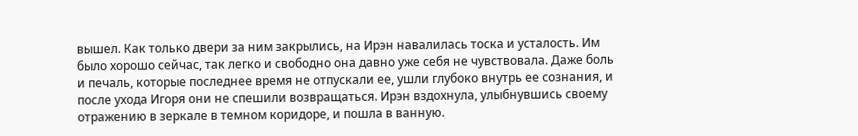вышел. Как только двери за ним закрылись, на Ирэн навалилась тоска и усталость. Им было хорошо сейчас, так легко и свободно она давно уже себя не чувствовала. Даже боль и печаль, которые последнее время не отпускали ее, ушли глубоко внутрь ее сознания, и после ухода Игоря они не спешили возвращаться. Ирэн вздохнула, улыбнувшись своему отражению в зеркале в темном коридоре, и пошла в ванную.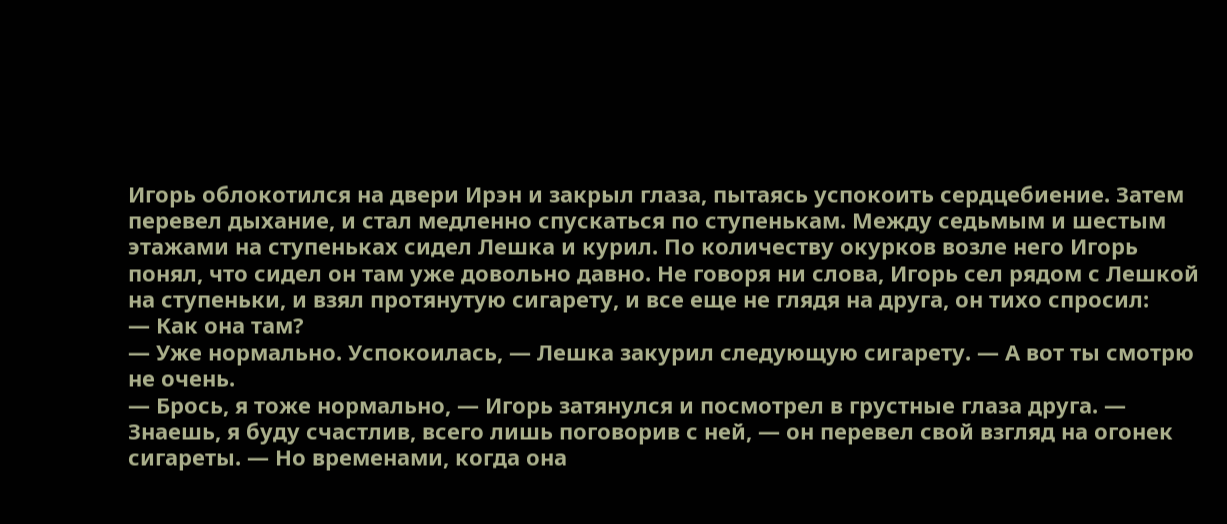Игорь облокотился на двери Ирэн и закрыл глаза, пытаясь успокоить сердцебиение. Затем перевел дыхание, и стал медленно спускаться по ступенькам. Между седьмым и шестым этажами на ступеньках сидел Лешка и курил. По количеству окурков возле него Игорь понял, что сидел он там уже довольно давно. Не говоря ни слова, Игорь сел рядом с Лешкой на ступеньки, и взял протянутую сигарету, и все еще не глядя на друга, он тихо спросил:
— Как она там?
— Уже нормально. Успокоилась, — Лешка закурил следующую сигарету. — А вот ты смотрю не очень.
— Брось, я тоже нормально, — Игорь затянулся и посмотрел в грустные глаза друга. — Знаешь, я буду счастлив, всего лишь поговорив с ней, — он перевел свой взгляд на огонек сигареты. — Но временами, когда она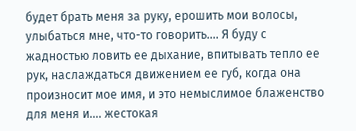будет брать меня за руку, ерошить мои волосы, улыбаться мне, что-то говорить…. Я буду с жадностью ловить ее дыхание, впитывать тепло ее рук, наслаждаться движением ее губ, когда она произносит мое имя, и это немыслимое блаженство для меня и…. жестокая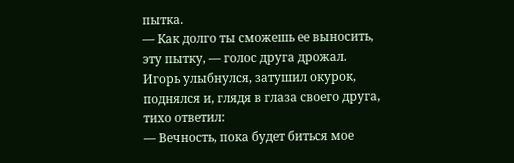пытка.
— Как долго ты сможешь ее выносить, эту пытку, — голос друга дрожал.
Игорь улыбнулся, затушил окурок, поднялся и, глядя в глаза своего друга, тихо ответил:
— Вечность, пока будет биться мое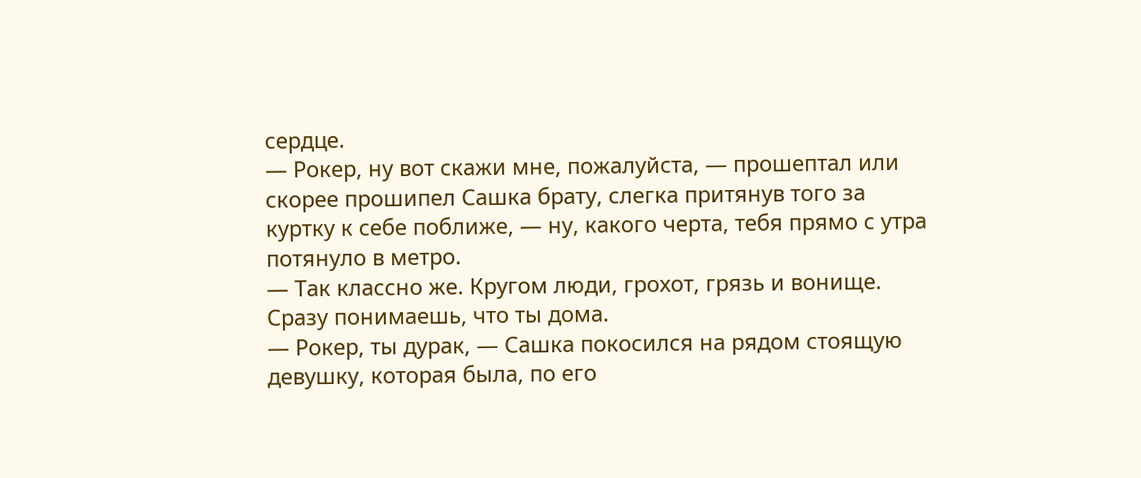сердце.
— Рокер, ну вот скажи мне, пожалуйста, — прошептал или скорее прошипел Сашка брату, слегка притянув того за куртку к себе поближе, — ну, какого черта, тебя прямо с утра потянуло в метро.
— Так классно же. Кругом люди, грохот, грязь и вонище. Сразу понимаешь, что ты дома.
— Рокер, ты дурак, — Сашка покосился на рядом стоящую девушку, которая была, по его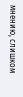мнению, слишком